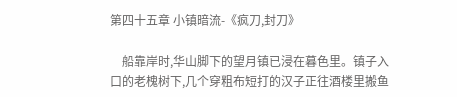第四十五章 小镇暗流-《疯刀,封刀》

    船靠岸时,华山脚下的望月镇已浸在暮色里。镇子入口的老槐树下,几个穿粗布短打的汉子正往酒楼里搬鱼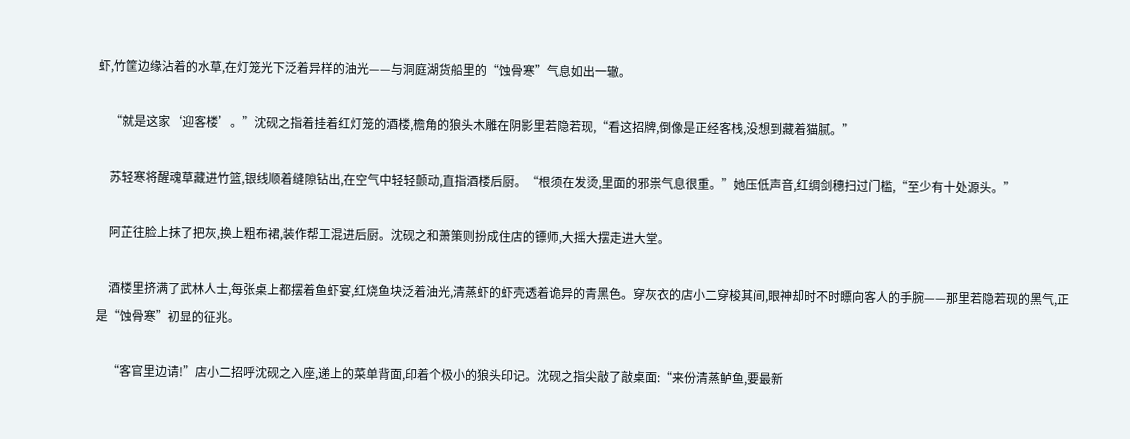虾,竹筐边缘沾着的水草,在灯笼光下泛着异样的油光——与洞庭湖货船里的“蚀骨寒”气息如出一辙。

    “就是这家‘迎客楼’。”沈砚之指着挂着红灯笼的酒楼,檐角的狼头木雕在阴影里若隐若现,“看这招牌,倒像是正经客栈,没想到藏着猫腻。”

    苏轻寒将醒魂草藏进竹篮,银线顺着缝隙钻出,在空气中轻轻颤动,直指酒楼后厨。“根须在发烫,里面的邪祟气息很重。”她压低声音,红绸剑穗扫过门槛,“至少有十处源头。”

    阿芷往脸上抹了把灰,换上粗布裙,装作帮工混进后厨。沈砚之和萧策则扮成住店的镖师,大摇大摆走进大堂。

    酒楼里挤满了武林人士,每张桌上都摆着鱼虾宴,红烧鱼块泛着油光,清蒸虾的虾壳透着诡异的青黑色。穿灰衣的店小二穿梭其间,眼神却时不时瞟向客人的手腕——那里若隐若现的黑气,正是“蚀骨寒”初显的征兆。

    “客官里边请!”店小二招呼沈砚之入座,递上的菜单背面,印着个极小的狼头印记。沈砚之指尖敲了敲桌面:“来份清蒸鲈鱼,要最新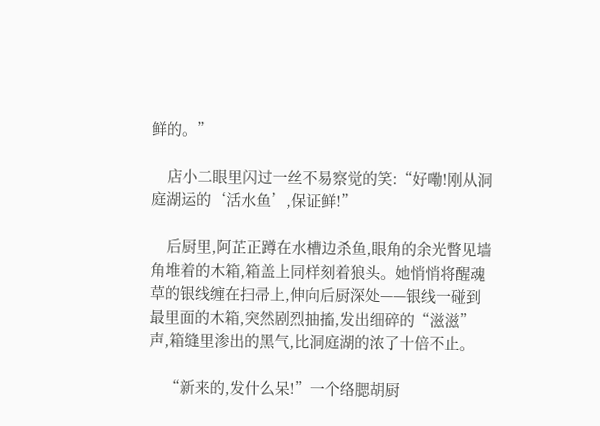鲜的。”

    店小二眼里闪过一丝不易察觉的笑:“好嘞!刚从洞庭湖运的‘活水鱼’,保证鲜!”

    后厨里,阿芷正蹲在水槽边杀鱼,眼角的余光瞥见墙角堆着的木箱,箱盖上同样刻着狼头。她悄悄将醒魂草的银线缠在扫帚上,伸向后厨深处——银线一碰到最里面的木箱,突然剧烈抽搐,发出细碎的“滋滋”声,箱缝里渗出的黑气,比洞庭湖的浓了十倍不止。

    “新来的,发什么呆!”一个络腮胡厨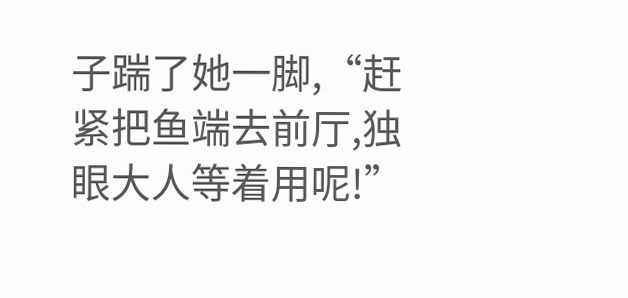子踹了她一脚,“赶紧把鱼端去前厅,独眼大人等着用呢!”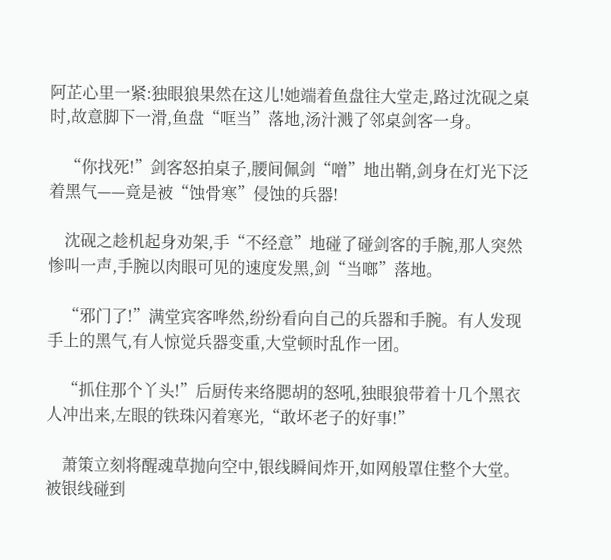阿芷心里一紧:独眼狼果然在这儿!她端着鱼盘往大堂走,路过沈砚之桌时,故意脚下一滑,鱼盘“哐当”落地,汤汁溅了邻桌剑客一身。

    “你找死!”剑客怒拍桌子,腰间佩剑“噌”地出鞘,剑身在灯光下泛着黑气——竟是被“蚀骨寒”侵蚀的兵器!

    沈砚之趁机起身劝架,手“不经意”地碰了碰剑客的手腕,那人突然惨叫一声,手腕以肉眼可见的速度发黑,剑“当啷”落地。

    “邪门了!”满堂宾客哗然,纷纷看向自己的兵器和手腕。有人发现手上的黑气,有人惊觉兵器变重,大堂顿时乱作一团。

    “抓住那个丫头!”后厨传来络腮胡的怒吼,独眼狼带着十几个黑衣人冲出来,左眼的铁珠闪着寒光,“敢坏老子的好事!”

    萧策立刻将醒魂草抛向空中,银线瞬间炸开,如网般罩住整个大堂。被银线碰到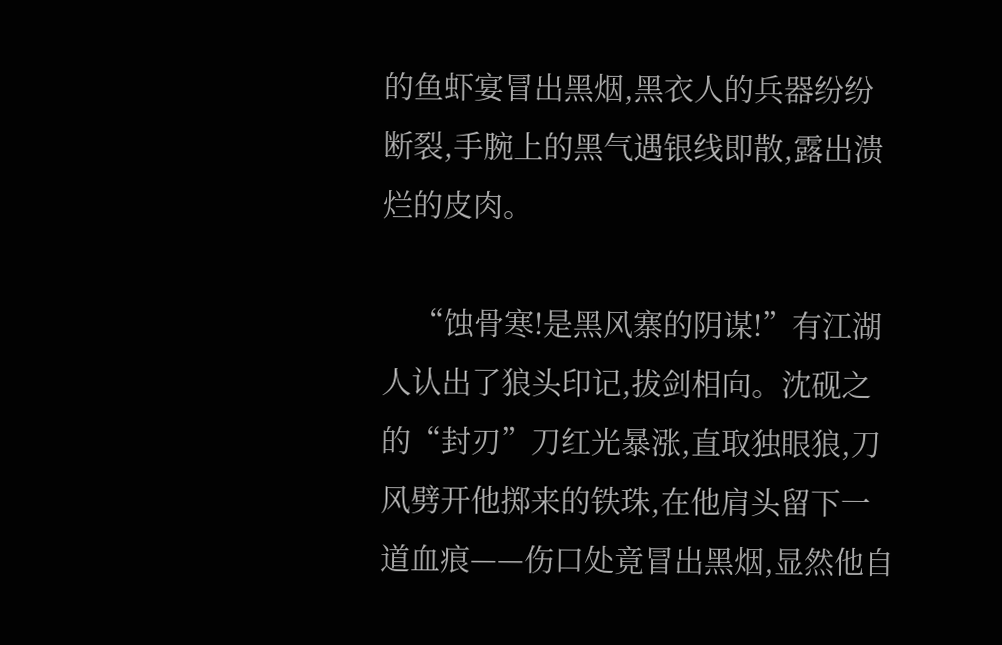的鱼虾宴冒出黑烟,黑衣人的兵器纷纷断裂,手腕上的黑气遇银线即散,露出溃烂的皮肉。

    “蚀骨寒!是黑风寨的阴谋!”有江湖人认出了狼头印记,拔剑相向。沈砚之的“封刃”刀红光暴涨,直取独眼狼,刀风劈开他掷来的铁珠,在他肩头留下一道血痕——伤口处竟冒出黑烟,显然他自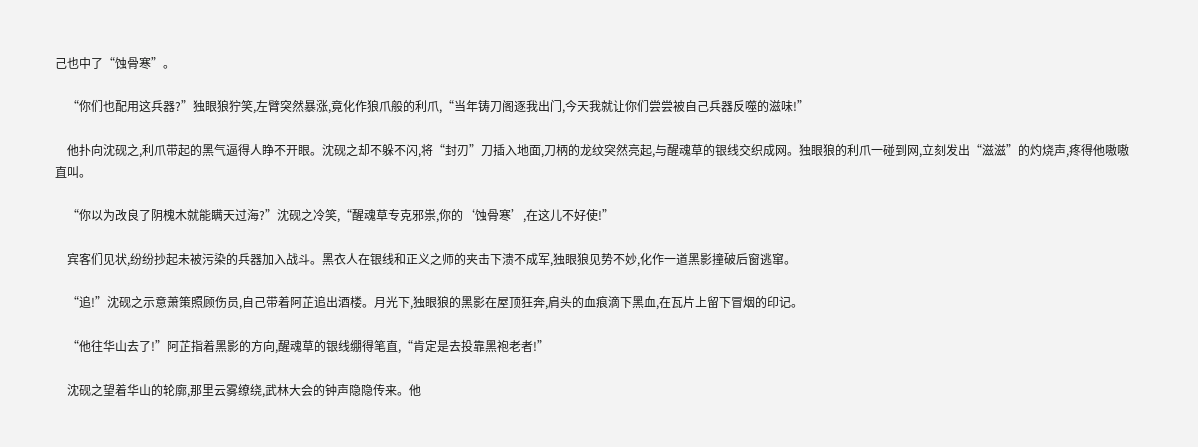己也中了“蚀骨寒”。

    “你们也配用这兵器?”独眼狼狞笑,左臂突然暴涨,竟化作狼爪般的利爪,“当年铸刀阁逐我出门,今天我就让你们尝尝被自己兵器反噬的滋味!”

    他扑向沈砚之,利爪带起的黑气逼得人睁不开眼。沈砚之却不躲不闪,将“封刃”刀插入地面,刀柄的龙纹突然亮起,与醒魂草的银线交织成网。独眼狼的利爪一碰到网,立刻发出“滋滋”的灼烧声,疼得他嗷嗷直叫。

    “你以为改良了阴槐木就能瞒天过海?”沈砚之冷笑,“醒魂草专克邪祟,你的‘蚀骨寒’,在这儿不好使!”

    宾客们见状,纷纷抄起未被污染的兵器加入战斗。黑衣人在银线和正义之师的夹击下溃不成军,独眼狼见势不妙,化作一道黑影撞破后窗逃窜。

    “追!”沈砚之示意萧策照顾伤员,自己带着阿芷追出酒楼。月光下,独眼狼的黑影在屋顶狂奔,肩头的血痕滴下黑血,在瓦片上留下冒烟的印记。

    “他往华山去了!”阿芷指着黑影的方向,醒魂草的银线绷得笔直,“肯定是去投靠黑袍老者!”

    沈砚之望着华山的轮廓,那里云雾缭绕,武林大会的钟声隐隐传来。他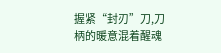握紧“封刃”刀,刀柄的暖意混着醒魂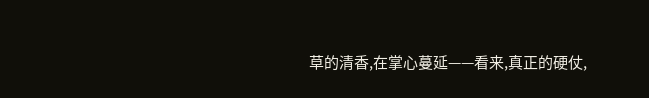草的清香,在掌心蔓延——看来,真正的硬仗,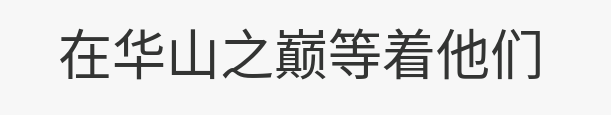在华山之巅等着他们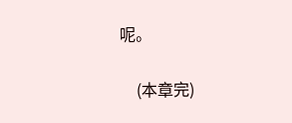呢。

    (本章完)